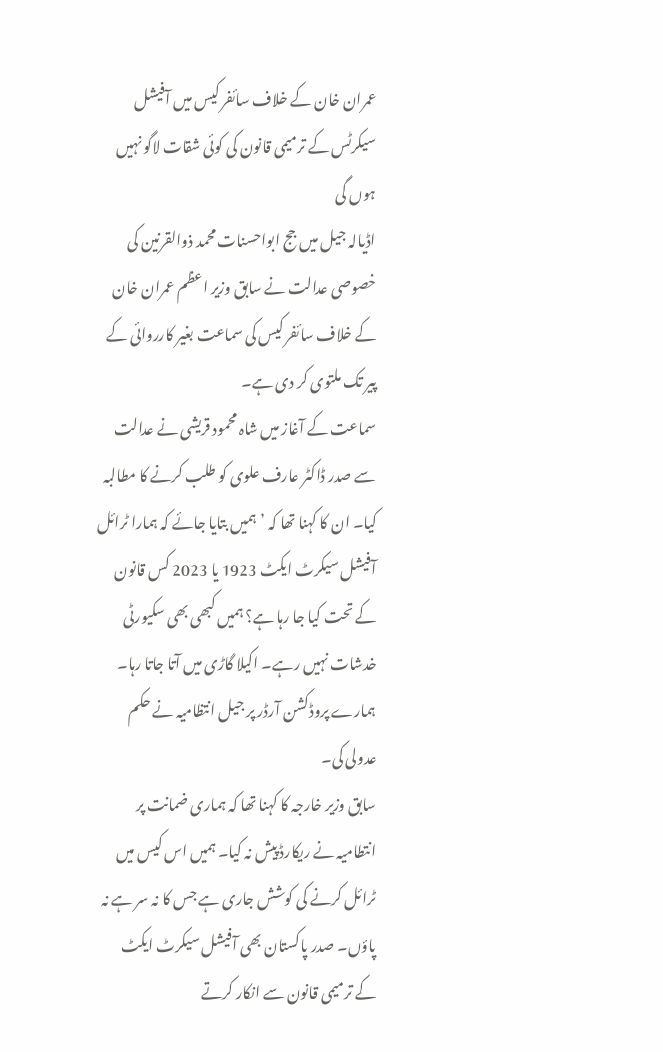عمران خان کے خلاف سائفر کیس میں آفیشل سیکرٹس کے ترمیمی قانون کی کوئی شقات لاگو نہیں ہوں گی
اڈیالہ جیل میں جج ابواحسنات محمد ذوالقرنین کی خصوصی عدالت نے سابق وزیر اعظم عمران خان کے خلاف سائفر کیس کی سماعت بغیر کارروائی کے پیر تک ملتوی کر دی ہے۔
سماعت کے آغاز میں شاہ محمود قریشی نے عدالت سے صدر ڈاکٹر عارف علوی کو طلب کرنے کا مطالبہ کیا۔ ان کا کہنا تھا کہ ’ہمیں بتایا جائے کہ ہمارا ٹرائل آفیشل سیکرٹ ایکٹ 1923 یا 2023 کس قانون کے تحت کیا جا رہا ہے؟ ہمیں کبھی بھی سکیورٹی خدشات نہیں رہے۔ اکیلا گاڑی میں آتا جاتا رہا۔ ہمارے پروڈکشن آرڈر پر جیل انتظامیہ نے حکم عدولی کی۔
سابق وزیر خارجہ کا کہنا تھا کہ ہماری ضمانت پر انتطامیہ نے ریکارڈ پیش نہ کیا۔ ہمیں اس کیس میں ٹرائل کرنے کی کوشش جاری ہے جس کا نہ سر ہے نہ پاؤں۔ صدر پاکستان بھی آفیشل سیکرٹ ایکٹ کے ترمیمی قانون سے انکار کرتے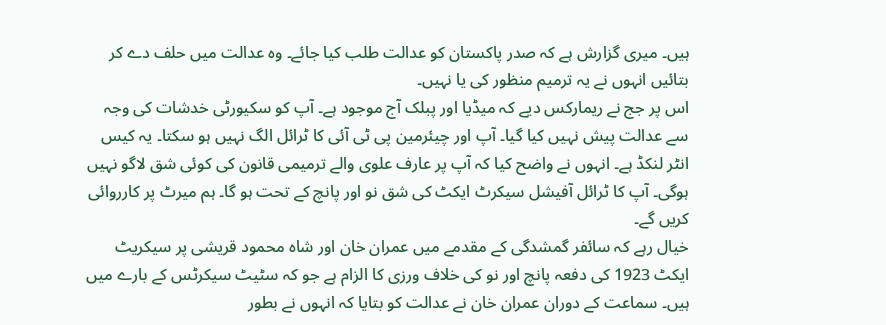ہیں۔ میری گزارش ہے کہ صدر پاکستان کو عدالت طلب کیا جائے۔ وہ عدالت میں حلف دے کر بتائیں انہوں نے یہ ترمیم منظور کی یا نہیں۔
اس پر جج نے ریمارکس دیے کہ میڈیا اور پبلک آج موجود ہے۔ آپ کو سکیورٹی خدشات کی وجہ سے عدالت پیش نہیں کیا گیا۔ آپ اور چیئرمین پی ٹی آئی کا ٹرائل الگ نہیں ہو سکتا۔ یہ کیس انٹر لنکڈ ہے۔ انہوں نے واضح کیا کہ آپ پر عارف علوی والے ترمیمی قانون کی کوئی شق لاگو نہیں ہوگی۔ آپ کا ٹرائل آفیشل سیکرٹ ایکٹ کی شق نو اور پانچ کے تحت ہو گا۔ ہم میرٹ پر کارروائی کریں گے۔
خیال رہے کہ سائفر گمشدگی کے مقدمے میں عمران خان اور شاہ محمود قریشی پر سیکریٹ ایکٹ 1923 کی دفعہ پانچ اور نو کی خلاف ورزی کا الزام ہے جو کہ سٹیٹ سیکرٹس کے بارے میں ہیں۔ سماعت کے دوران عمران خان نے عدالت کو بتایا کہ انہوں نے بطور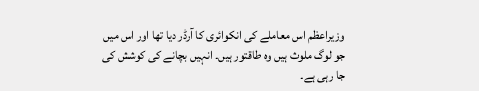وزیراعظم اس معاملے کی انکوائری کا آرڈر دیا تھا اور اس میں جو لوگ ملوث ہیں وہ طاقتور ہیں۔ انہیں بچانے کی کوشش کی جا رہی ہے۔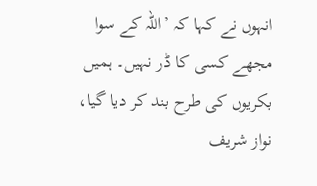انہوں نے کہا کہ ’اللہ کے سوا مجھے کسی کا ڈر نہیں۔ ہمیں بکریوں کی طرح بند کر دیا گیا، نواز شریف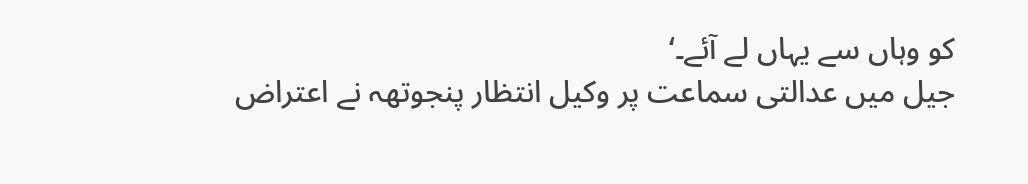کو وہاں سے یہاں لے آئے۔‘
جیل میں عدالتی سماعت پر وکیل انتظار پنجوتھہ نے اعتراض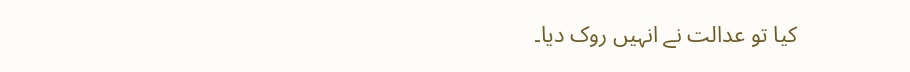کیا تو عدالت نے انہیں روک دیا۔